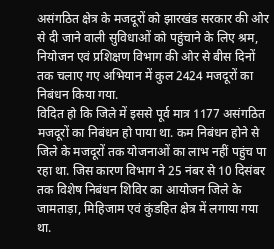असंगठित क्षेत्र के मजदूरों को झारखंड सरकार की ओर से दी जाने वाली सुविधाओं को पहुंचाने के लिए श्रम, नियोजन एवं प्रशिक्षण विभाग की ओर से बीस दिनों तक चलाए गए अभियान में कुल 2424 मजदूरों का निबंधन किया गया.
विदित हो कि जिले में इससे पूर्व मात्र 1177 असंगठित मजदूरों का निबंधन हो पाया था. कम निबंधन होने से जिले के मजदूरों तक योजनाओं का लाभ नहीं पहुंच पा रहा था. जिस कारण विभाग ने 25 नंबर से 10 दिसंबर तक विशेष निबंधन शिविर का आयोजन जिले के जामताड़ा, मिहिजाम एवं कुंडहित क्षेत्र में लगाया गया था.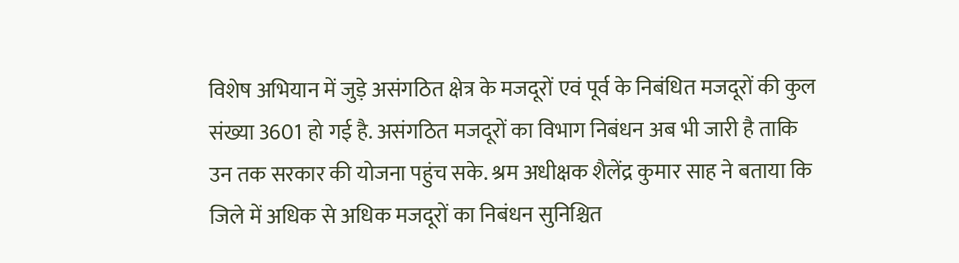विशेष अभियान में जुड़े असंगठित क्षेत्र के मजदूरों एवं पूर्व के निबंधित मजदूरों की कुल संख्या 3601 हो गई है. असंगठित मजदूरों का विभाग निबंधन अब भी जारी है ताकि उन तक सरकार की योजना पहुंच सके. श्रम अधीक्षक शैलेंद्र कुमार साह ने बताया कि जिले में अधिक से अधिक मजदूरों का निबंधन सुनिश्चित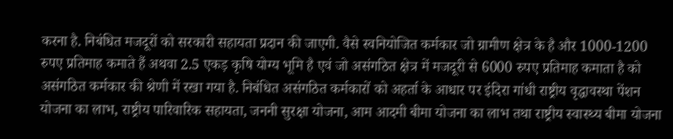करना है. निबंधित मजदूरों को सरकारी सहायता प्रदान की जाएगी. वैसे स्वनियोजित कर्मकार जो ग्रामीण क्षेत्र के है और 1000-1200 रुपए प्रतिमाह कमाते हैं अथवा 2.5 एकड़ कृषि योग्य भूमि है एवं जो असंगठित क्षेत्र में मजदूरी से 6000 रुपए प्रतिमाह कमाता है को असंगठित कर्मकार की श्रेणी में रखा गया है. निबंधित असंगठित कर्मकारों को अहर्ता के आधार पर इंदिरा गांधी राष्ट्रीय वृद्धावस्था पेंशन योजना का लाभ, राष्ट्रीय पारिवारिक सहायता, जननी सुरक्षा योजना, आम आदमी बीमा योजना का लाभ तथा राष्ट्रीय स्वास्थ्य बीमा योजना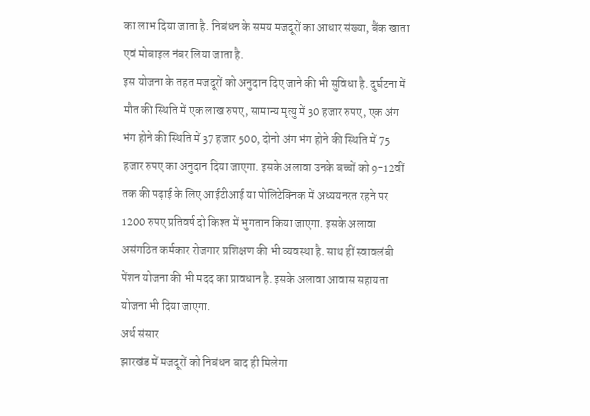का लाभ दिया जाता है. निबंधन के समय मजदूरों का आधार संख्या, बैंक खाता एवं मोबाइल नंबर लिया जाता है.
इस योजना के तहत मजदूरों को अनुदान दिए जाने की भी सुविधा है. दुर्घटना में मौत की स्थिति में एक लाख रुपए, सामान्य मृत्यु में 30 हजार रुपए, एक अंग भंग होने की स्थिति में 37 हजार 500, दोनो अंग भंग होने की स्थिति में 75 हजार रुपए का अनुदान दिया जाएगा. इसके अलावा उनके बच्चों को 9-12वीं तक की पढ़ाई के लिए आईटीआई या पोलिटेक्निक में अध्ययनरत रहने पर 1200 रुपए प्रतिवर्ष दो किश्त में भुगतान किया जाएगा. इसके अलावा असंगठित कर्मकार रोजगार प्रशिक्षण की भी व्यवस्था है. साथ हीं स्वावलंबी पेंशन योजना की भी मदद का प्रावधान है. इसके अलावा आवास सहायता योजना भी दिया जाएगा.
अर्थ संसार
झारखंड में मजदूरों को निबंधन बाद ही मिलेगा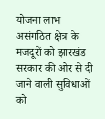योजना लाभ
असंगठित क्षेत्र के मजदूरों को झारखंड सरकार की ओर से दी जाने वाली सुविधाओं को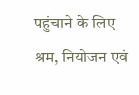पहुंचाने के लिए श्रम, नियोजन एवं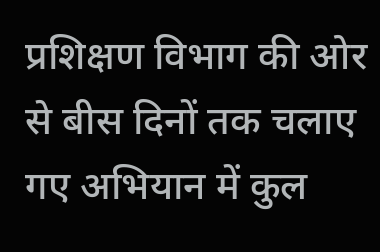प्रशिक्षण विभाग की ओर से बीस दिनों तक चलाए गए अभियान में कुल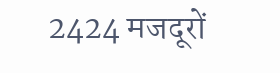2424 मजदूरों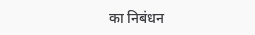का निबंधन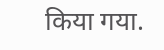किया गया.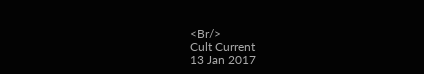<Br/>
Cult Current
13 Jan 2017